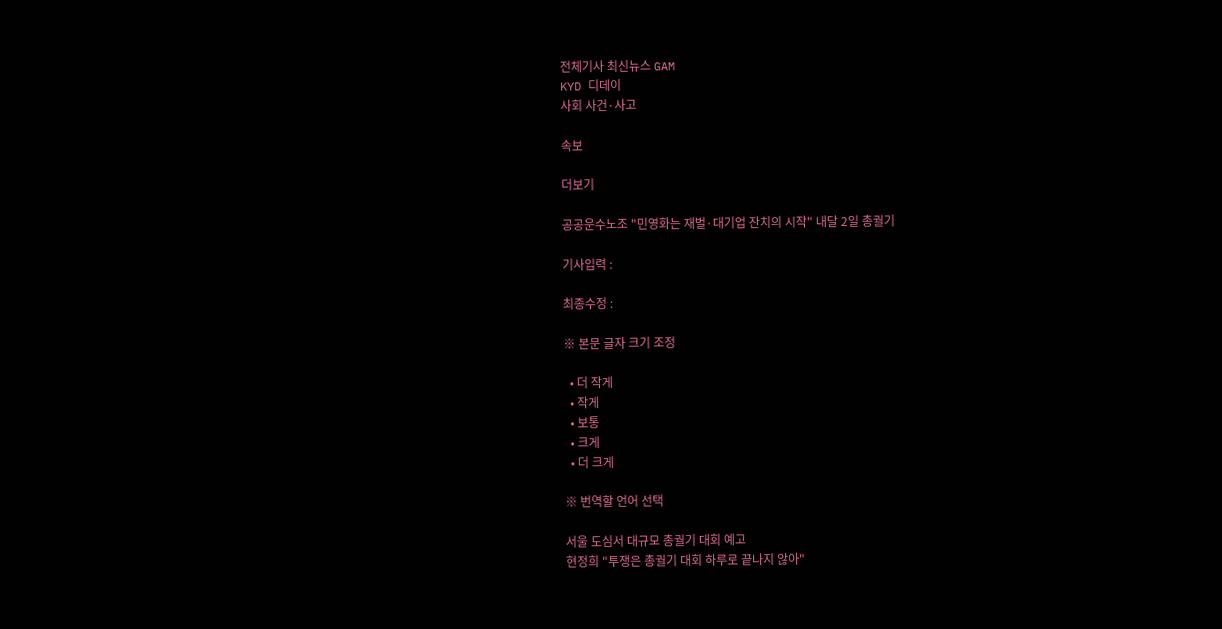전체기사 최신뉴스 GAM
KYD 디데이
사회 사건·사고

속보

더보기

공공운수노조 "민영화는 재벌·대기업 잔치의 시작" 내달 2일 총궐기

기사입력 :

최종수정 :

※ 본문 글자 크기 조정

  • 더 작게
  • 작게
  • 보통
  • 크게
  • 더 크게

※ 번역할 언어 선택

서울 도심서 대규모 총궐기 대회 예고
현정희 "투쟁은 총궐기 대회 하루로 끝나지 않아"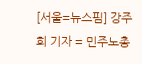[서울=뉴스핌] 강주희 기자 = 민주노총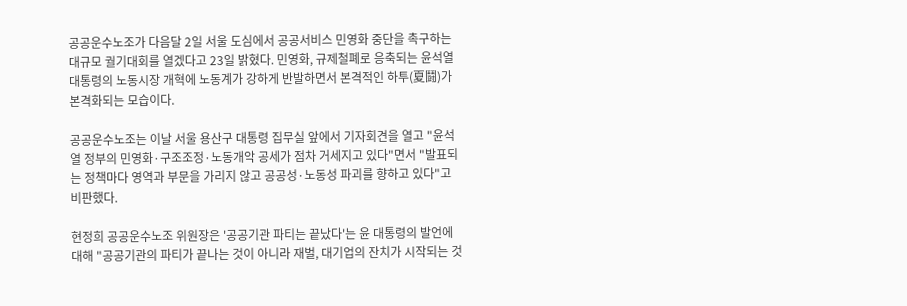공공운수노조가 다음달 2일 서울 도심에서 공공서비스 민영화 중단을 촉구하는 대규모 궐기대회를 열겠다고 23일 밝혔다. 민영화, 규제철폐로 응축되는 윤석열 대통령의 노동시장 개혁에 노동계가 강하게 반발하면서 본격적인 하투(夏鬪)가 본격화되는 모습이다.

공공운수노조는 이날 서울 용산구 대통령 집무실 앞에서 기자회견을 열고 "윤석열 정부의 민영화·구조조정·노동개악 공세가 점차 거세지고 있다"면서 "발표되는 정책마다 영역과 부문을 가리지 않고 공공성·노동성 파괴를 향하고 있다"고 비판했다.

현정희 공공운수노조 위원장은 '공공기관 파티는 끝났다'는 윤 대통령의 발언에 대해 "공공기관의 파티가 끝나는 것이 아니라 재벌, 대기업의 잔치가 시작되는 것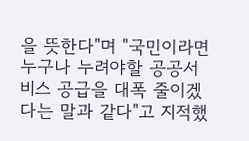을 뜻한다"며 "국민이라면 누구나 누려야할 공공서비스 공급을 대폭 줄이겠다는 말과 같다"고 지적했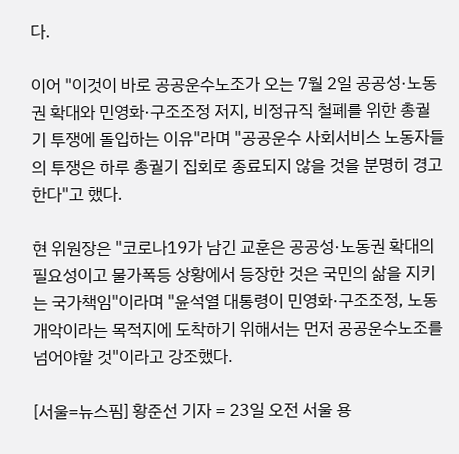다.

이어 "이것이 바로 공공운수노조가 오는 7월 2일 공공성·노동권 확대와 민영화·구조조정 저지, 비정규직 철폐를 위한 총궐기 투쟁에 돌입하는 이유"라며 "공공운수 사회서비스 노동자들의 투쟁은 하루 총궐기 집회로 종료되지 않을 것을 분명히 경고한다"고 했다.

현 위원장은 "코로나19가 남긴 교훈은 공공성·노동권 확대의 필요성이고 물가폭등 상황에서 등장한 것은 국민의 삶을 지키는 국가책임"이라며 "윤석열 대통령이 민영화·구조조정, 노동개악이라는 목적지에 도착하기 위해서는 먼저 공공운수노조를 넘어야할 것"이라고 강조했다.

[서울=뉴스핌] 황준선 기자 = 23일 오전 서울 용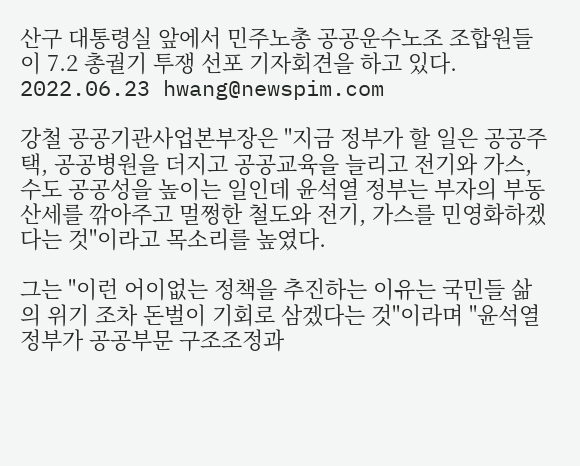산구 대통령실 앞에서 민주노총 공공운수노조 조합원들이 7.2 총궐기 투쟁 선포 기자회견을 하고 있다. 2022.06.23 hwang@newspim.com

강철 공공기관사업본부장은 "지금 정부가 할 일은 공공주택, 공공병원을 더지고 공공교육을 늘리고 전기와 가스, 수도 공공성을 높이는 일인데 윤석열 정부는 부자의 부동산세를 깎아주고 멀쩡한 철도와 전기, 가스를 민영화하겠다는 것"이라고 목소리를 높였다.

그는 "이런 어이없는 정책을 추진하는 이유는 국민들 삶의 위기 조차 돈벌이 기회로 삼겠다는 것"이라며 "윤석열 정부가 공공부문 구조조정과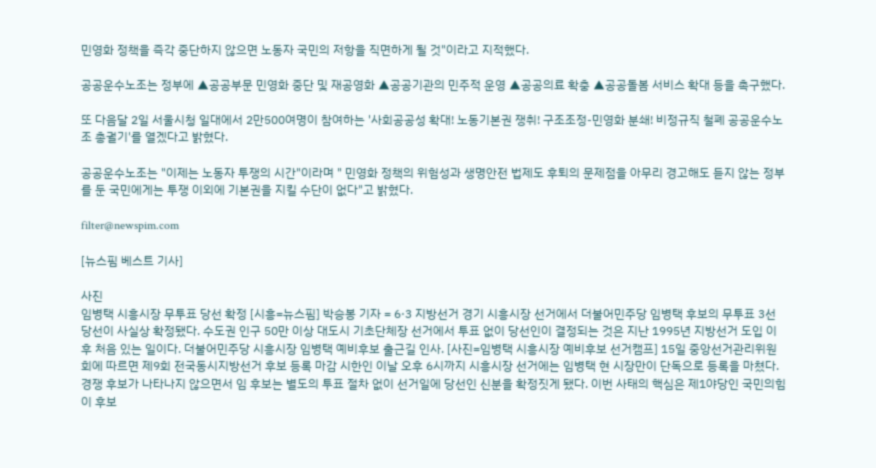민영화 정책을 즉각 중단하지 않으면 노동자 국민의 저항을 직면하게 될 것"이라고 지적했다.

공공운수노조는 정부에 ▲공공부문 민영화 중단 및 재공영화 ▲공공기관의 민주적 운영 ▲공공의료 확충 ▲공공돌봄 서비스 확대 등을 촉구했다.

또 다음달 2일 서울시청 일대에서 2만500여명이 참여하는 '사회공공성 확대! 노동기본권 쟁취! 구조조정-민영화 분쇄! 비정규직 철폐 공공운수노조 총궐기'를 열겠다고 밝혔다.

공공운수노조는 "이제는 노동자 투쟁의 시간"이라며 " 민영화 정책의 위험성과 생명안전 법제도 후퇴의 문제점을 아무리 경고해도 듣지 않는 정부를 둔 국민에게는 투쟁 이외에 기본권을 지킬 수단이 없다"고 밝혔다.

filter@newspim.com

[뉴스핌 베스트 기사]

사진
임병택 시흥시장 무투표 당선 확정 [시흥=뉴스핌] 박승봉 기자 = 6·3 지방선거 경기 시흥시장 선거에서 더불어민주당 임병택 후보의 무투표 3선 당선이 사실상 확정됐다. 수도권 인구 50만 이상 대도시 기초단체장 선거에서 투표 없이 당선인이 결정되는 것은 지난 1995년 지방선거 도입 이후 처음 있는 일이다. 더불어민주당 시흥시장 임병택 예비후보 출근길 인사. [사진=임병택 시흥시장 예비후보 선거캠프] 15일 중앙선거관리위원회에 따르면 제9회 전국동시지방선거 후보 등록 마감 시한인 이날 오후 6시까지 시흥시장 선거에는 임병택 현 시장만이 단독으로 등록을 마쳤다. 경쟁 후보가 나타나지 않으면서 임 후보는 별도의 투표 절차 없이 선거일에 당선인 신분을 확정짓게 됐다. 이번 사태의 핵심은 제1야당인 국민의힘이 후보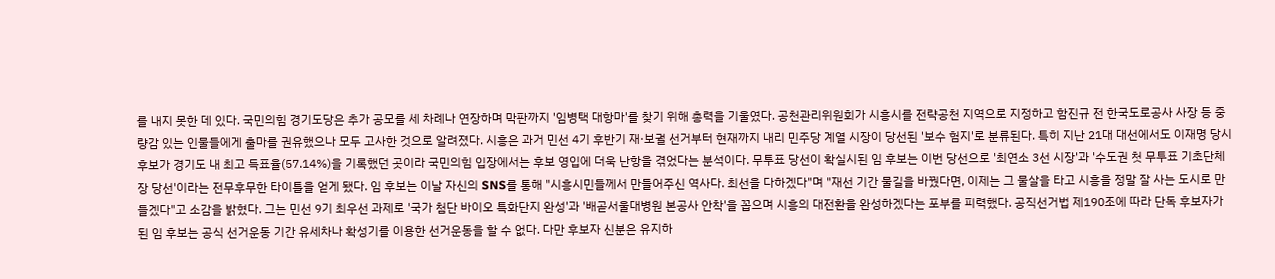를 내지 못한 데 있다. 국민의힘 경기도당은 추가 공모를 세 차례나 연장하며 막판까지 '임병택 대항마'를 찾기 위해 총력을 기울였다. 공천관리위원회가 시흥시를 전략공천 지역으로 지정하고 함진규 전 한국도로공사 사장 등 중량감 있는 인물들에게 출마를 권유했으나 모두 고사한 것으로 알려졌다. 시흥은 과거 민선 4기 후반기 재·보궐 선거부터 현재까지 내리 민주당 계열 시장이 당선된 '보수 험지'로 분류된다. 특히 지난 21대 대선에서도 이재명 당시 후보가 경기도 내 최고 득표율(57.14%)을 기록했던 곳이라 국민의힘 입장에서는 후보 영입에 더욱 난항을 겪었다는 분석이다. 무투표 당선이 확실시된 임 후보는 이번 당선으로 '최연소 3선 시장'과 '수도권 첫 무투표 기초단체장 당선'이라는 전무후무한 타이틀을 얻게 됐다. 임 후보는 이날 자신의 SNS를 통해 "시흥시민들께서 만들어주신 역사다. 최선을 다하겠다"며 "재선 기간 물길을 바꿨다면, 이제는 그 물살을 타고 시흥을 정말 잘 사는 도시로 만들겠다"고 소감을 밝혔다. 그는 민선 9기 최우선 과제로 '국가 첨단 바이오 특화단지 완성'과 '배곧서울대병원 본공사 안착'을 꼽으며 시흥의 대전환을 완성하겠다는 포부를 피력했다. 공직선거법 제190조에 따라 단독 후보자가 된 임 후보는 공식 선거운동 기간 유세차나 확성기를 이용한 선거운동을 할 수 없다. 다만 후보자 신분은 유지하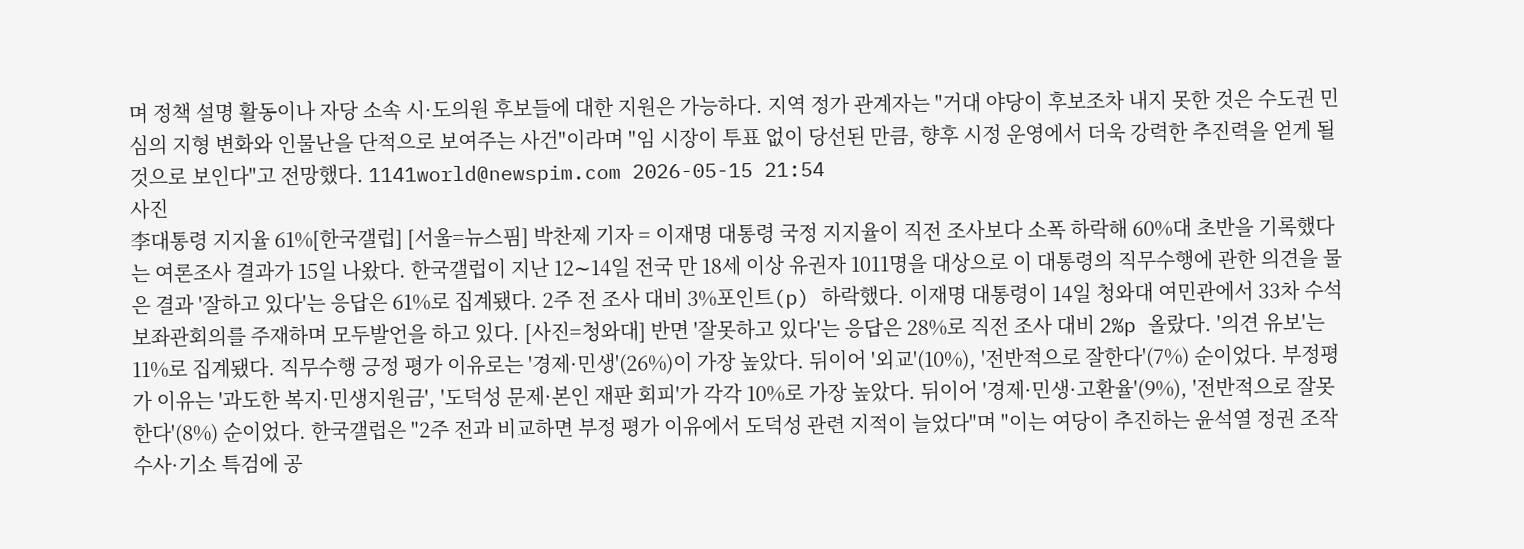며 정책 설명 활동이나 자당 소속 시·도의원 후보들에 대한 지원은 가능하다. 지역 정가 관계자는 "거대 야당이 후보조차 내지 못한 것은 수도권 민심의 지형 변화와 인물난을 단적으로 보여주는 사건"이라며 "임 시장이 투표 없이 당선된 만큼, 향후 시정 운영에서 더욱 강력한 추진력을 얻게 될 것으로 보인다"고 전망했다. 1141world@newspim.com 2026-05-15 21:54
사진
李대통령 지지율 61%[한국갤럽] [서울=뉴스핌] 박찬제 기자 = 이재명 대통령 국정 지지율이 직전 조사보다 소폭 하락해 60%대 초반을 기록했다는 여론조사 결과가 15일 나왔다. 한국갤럽이 지난 12∼14일 전국 만 18세 이상 유권자 1011명을 대상으로 이 대통령의 직무수행에 관한 의견을 물은 결과 '잘하고 있다'는 응답은 61%로 집계됐다. 2주 전 조사 대비 3%포인트(p) 하락했다. 이재명 대통령이 14일 청와대 여민관에서 33차 수석보좌관회의를 주재하며 모두발언을 하고 있다. [사진=청와대] 반면 '잘못하고 있다'는 응답은 28%로 직전 조사 대비 2%p 올랐다. '의견 유보'는 11%로 집계됐다. 직무수행 긍정 평가 이유로는 '경제·민생'(26%)이 가장 높았다. 뒤이어 '외교'(10%), '전반적으로 잘한다'(7%) 순이었다. 부정평가 이유는 '과도한 복지·민생지원금', '도덕성 문제·본인 재판 회피'가 각각 10%로 가장 높았다. 뒤이어 '경제·민생·고환율'(9%), '전반적으로 잘못한다'(8%) 순이었다. 한국갤럽은 "2주 전과 비교하면 부정 평가 이유에서 도덕성 관련 지적이 늘었다"며 "이는 여당이 추진하는 윤석열 정권 조작 수사·기소 특검에 공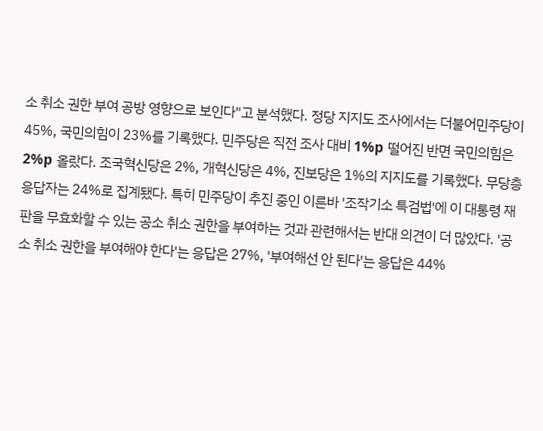소 취소 권한 부여 공방 영향으로 보인다"고 분석했다. 정당 지지도 조사에서는 더불어민주당이 45%, 국민의힘이 23%를 기록했다. 민주당은 직전 조사 대비 1%p 떨어진 반면 국민의힘은 2%p 올랐다. 조국혁신당은 2%, 개혁신당은 4%, 진보당은 1%의 지지도를 기록했다. 무당층 응답자는 24%로 집계됐다. 특히 민주당이 추진 중인 이른바 '조작기소 특검법'에 이 대통령 재판을 무효화할 수 있는 공소 취소 권한을 부여하는 것과 관련해서는 반대 의견이 더 많았다. '공소 취소 권한을 부여해야 한다'는 응답은 27%, '부여해선 안 된다'는 응답은 44%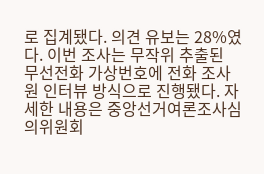로 집계됐다. 의견 유보는 28%였다. 이번 조사는 무작위 추출된 무선전화 가상번호에 전화 조사원 인터뷰 방식으로 진행됐다. 자세한 내용은 중앙선거여론조사심의위원회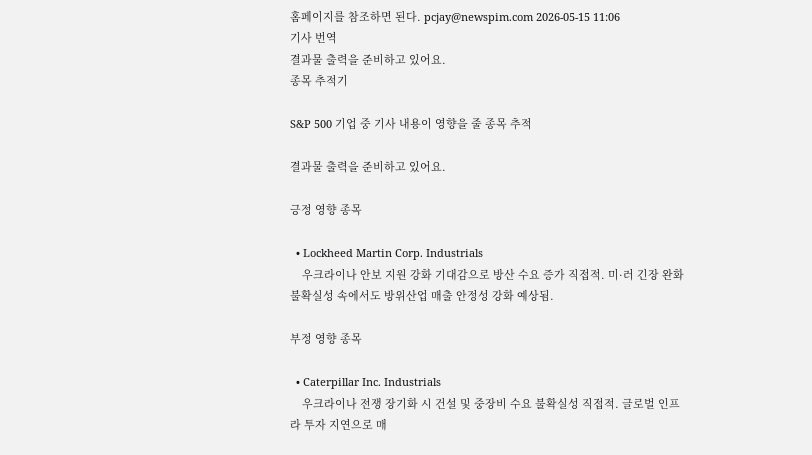홈페이지를 참조하면 된다. pcjay@newspim.com 2026-05-15 11:06
기사 번역
결과물 출력을 준비하고 있어요.
종목 추적기

S&P 500 기업 중 기사 내용이 영향을 줄 종목 추적

결과물 출력을 준비하고 있어요.

긍정 영향 종목

  • Lockheed Martin Corp. Industrials
    우크라이나 안보 지원 강화 기대감으로 방산 수요 증가 직접적. 미·러 긴장 완화 불확실성 속에서도 방위산업 매출 안정성 강화 예상됨.

부정 영향 종목

  • Caterpillar Inc. Industrials
    우크라이나 전쟁 장기화 시 건설 및 중장비 수요 불확실성 직접적. 글로벌 인프라 투자 지연으로 매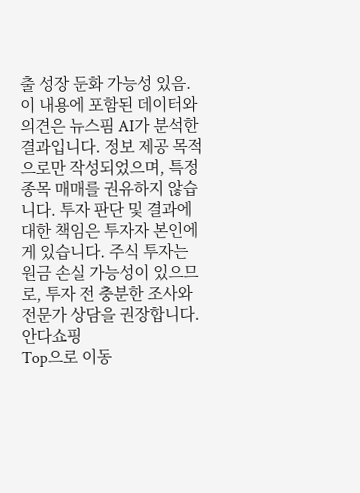출 성장 둔화 가능성 있음.
이 내용에 포함된 데이터와 의견은 뉴스핌 AI가 분석한 결과입니다. 정보 제공 목적으로만 작성되었으며, 특정 종목 매매를 권유하지 않습니다. 투자 판단 및 결과에 대한 책임은 투자자 본인에게 있습니다. 주식 투자는 원금 손실 가능성이 있으므로, 투자 전 충분한 조사와 전문가 상담을 권장합니다.
안다쇼핑
Top으로 이동